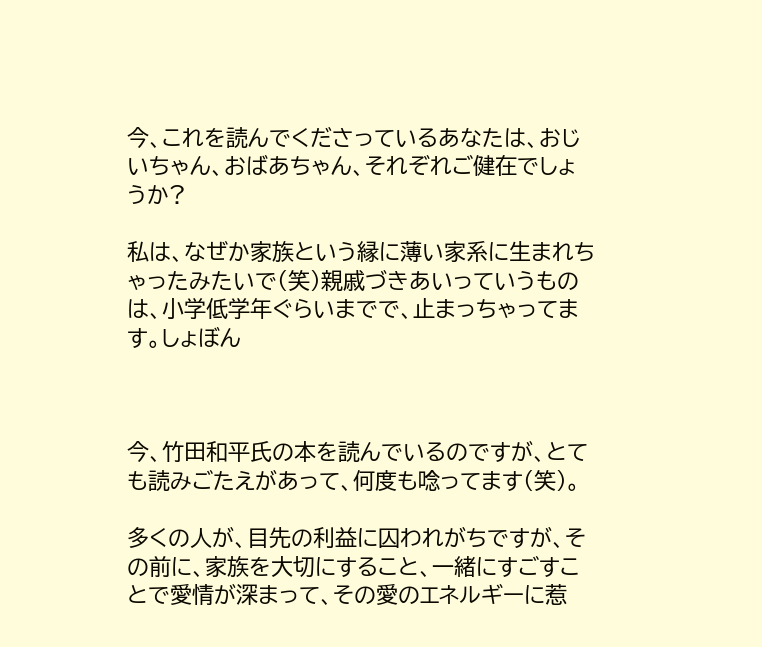今、これを読んでくださっているあなたは、おじいちゃん、おばあちゃん、それぞれご健在でしょうか?

私は、なぜか家族という縁に薄い家系に生まれちゃったみたいで(笑)親戚づきあいっていうものは、小学低学年ぐらいまでで、止まっちゃってます。しょぼん



今、竹田和平氏の本を読んでいるのですが、とても読みごたえがあって、何度も唸ってます(笑)。

多くの人が、目先の利益に囚われがちですが、その前に、家族を大切にすること、一緒にすごすことで愛情が深まって、その愛のエネルギーに惹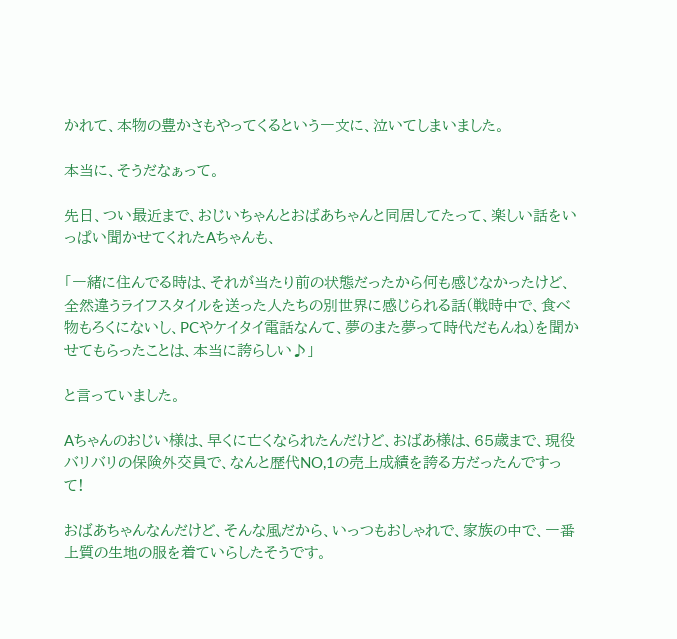かれて、本物の豊かさもやってくるという一文に、泣いてしまいました。

本当に、そうだなぁって。

先日、つい最近まで、おじいちゃんとおばあちゃんと同居してたって、楽しい話をいっぱい聞かせてくれたAちゃんも、

「一緒に住んでる時は、それが当たり前の状態だったから何も感じなかったけど、全然違うライフスタイルを送った人たちの別世界に感じられる話(戦時中で、食べ物もろくにないし、PCやケイタイ電話なんて、夢のまた夢って時代だもんね)を聞かせてもらったことは、本当に誇らしい♪」

と言っていました。

Aちゃんのおじい様は、早くに亡くなられたんだけど、おばあ様は、65歳まで、現役バリバリの保険外交員で、なんと歴代NO,1の売上成績を誇る方だったんですって!

おばあちゃんなんだけど、そんな風だから、いっつもおしゃれで、家族の中で、一番上質の生地の服を着ていらしたそうです。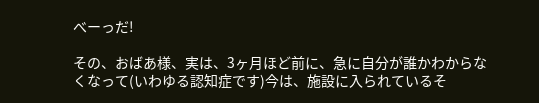べーっだ!

その、おばあ様、実は、3ヶ月ほど前に、急に自分が誰かわからなくなって(いわゆる認知症です)今は、施設に入られているそ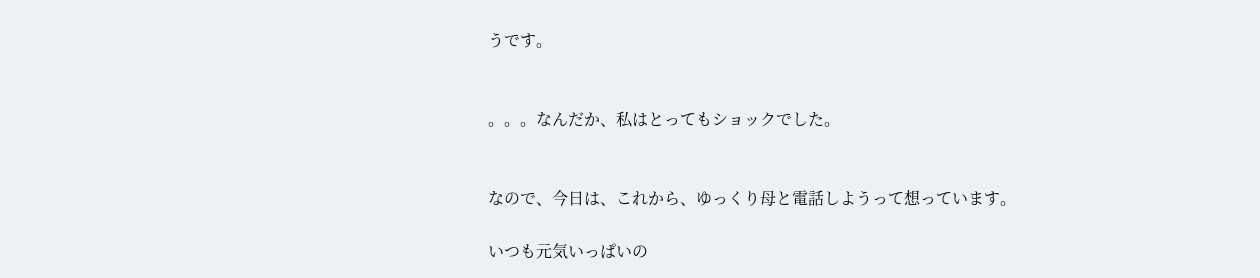うです。


。。。なんだか、私はとってもショックでした。


なので、今日は、これから、ゆっくり母と電話しようって想っています。

いつも元気いっぱいの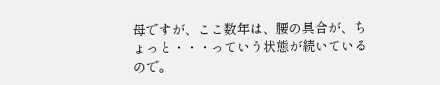母ですが、ここ数年は、腰の具合が、ちょっと・・・っていう状態が続いているので。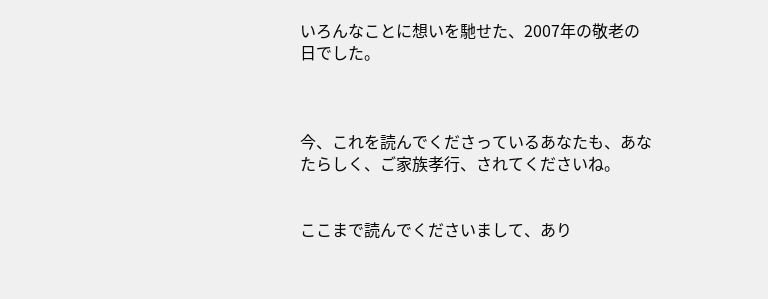いろんなことに想いを馳せた、2007年の敬老の日でした。



今、これを読んでくださっているあなたも、あなたらしく、ご家族孝行、されてくださいね。


ここまで読んでくださいまして、あり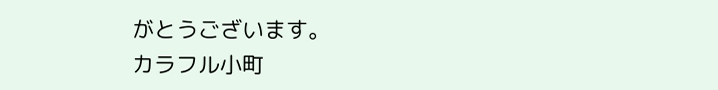がとうございます。
カラフル小町